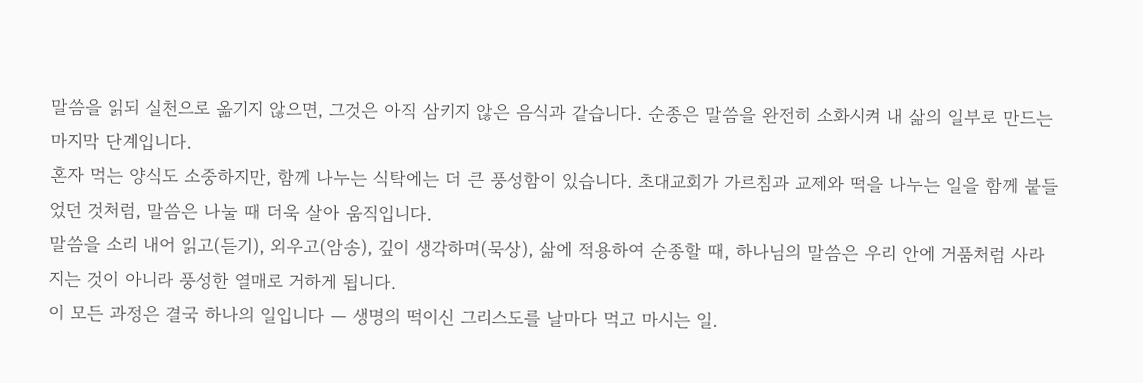말씀을 읽되 실천으로 옮기지 않으면, 그것은 아직 삼키지 않은 음식과 같습니다. 순종은 말씀을 완전히 소화시켜 내 삶의 일부로 만드는 마지막 단계입니다.
혼자 먹는 양식도 소중하지만, 함께 나누는 식탁에는 더 큰 풍성함이 있습니다. 초대교회가 가르침과 교제와 떡을 나누는 일을 함께 붙들었던 것처럼, 말씀은 나눌 때 더욱 살아 움직입니다.
말씀을 소리 내어 읽고(듣기), 외우고(암송), 깊이 생각하며(묵상), 삶에 적용하여 순종할 때, 하나님의 말씀은 우리 안에 거품처럼 사라지는 것이 아니라 풍성한 열매로 거하게 됩니다.
이 모든 과정은 결국 하나의 일입니다 — 생명의 떡이신 그리스도를 날마다 먹고 마시는 일.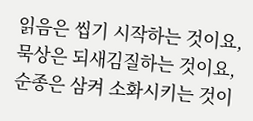읽음은 씹기 시작하는 것이요, 묵상은 되새김질하는 것이요, 순종은 삼켜 소화시키는 것이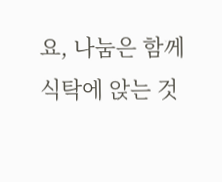요, 나눔은 함께 식탁에 앉는 것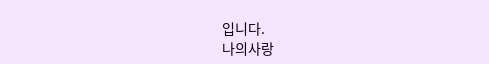입니다.
나의사랑